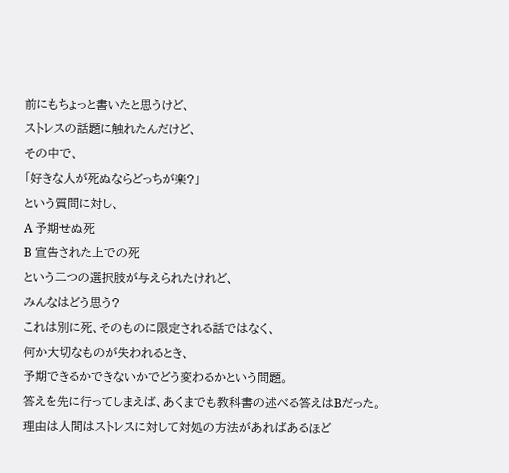前にもちょっと書いたと思うけど、
ストレスの話題に触れたんだけど、
その中で、
「好きな人が死ぬならどっちが楽?」
という質問に対し、
A 予期せぬ死
B 宣告された上での死
という二つの選択肢が与えられたけれど、
みんなはどう思う?
これは別に死、そのものに限定される話ではなく、
何か大切なものが失われるとき、
予期できるかできないかでどう変わるかという問題。
答えを先に行ってしまえば、あくまでも教科書の述べる答えはBだった。
理由は人間はストレスに対して対処の方法があればあるほど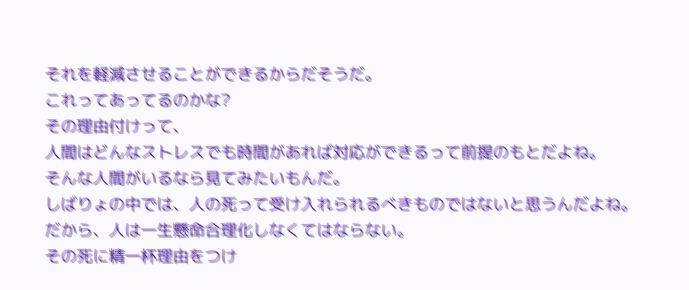それを軽減させることができるからだそうだ。
これってあってるのかな?
その理由付けって、
人間はどんなストレスでも時間があれば対応ができるって前提のもとだよね。
そんな人間がいるなら見てみたいもんだ。
しばりょの中では、人の死って受け入れられるべきものではないと思うんだよね。
だから、人は一生懸命合理化しなくてはならない。
その死に精一杯理由をつけ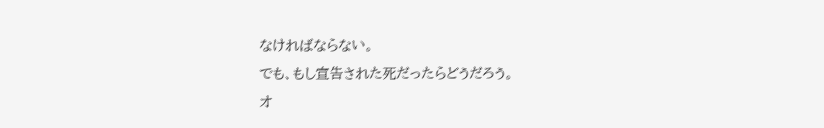なければならない。
でも、もし宣告された死だったらどうだろう。
オ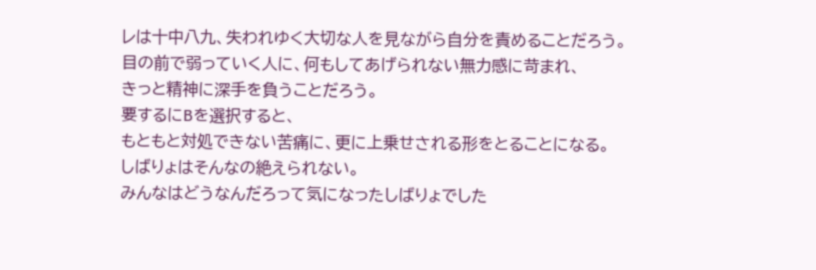レは十中八九、失われゆく大切な人を見ながら自分を責めることだろう。
目の前で弱っていく人に、何もしてあげられない無力感に苛まれ、
きっと精神に深手を負うことだろう。
要するにBを選択すると、
もともと対処できない苦痛に、更に上乗せされる形をとることになる。
しばりょはそんなの絶えられない。
みんなはどうなんだろって気になったしばりょでした